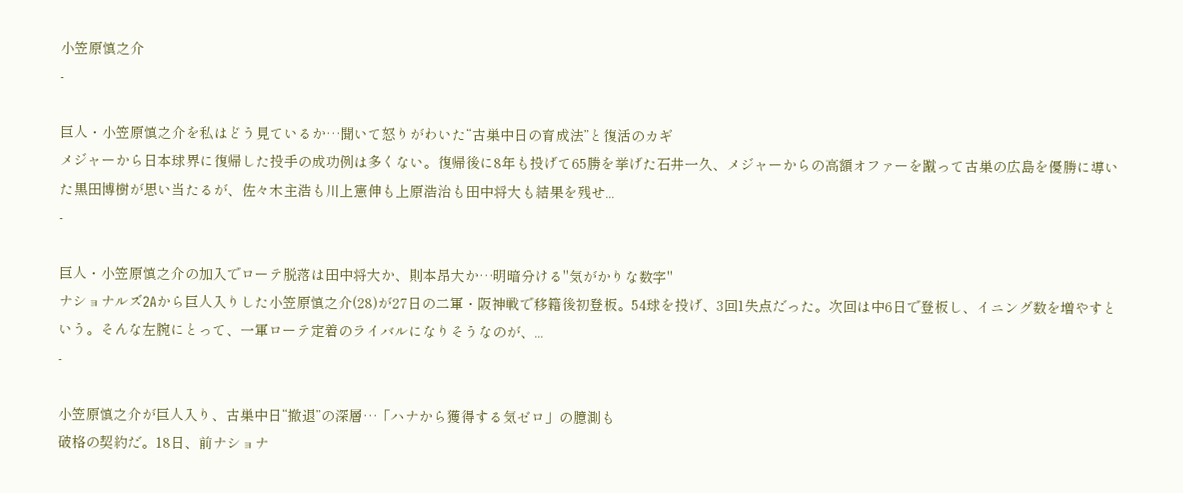小笠原慎之介
-

巨人・小笠原慎之介を私はどう見ているか…聞いて怒りがわいた“古巣中日の育成法”と復活のカギ
メジャーから日本球界に復帰した投手の成功例は多くない。復帰後に8年も投げて65勝を挙げた石井一久、メジャーからの高額オファーを蹴って古巣の広島を優勝に導いた黒田博樹が思い当たるが、佐々木主浩も川上憲伸も上原浩治も田中将大も結果を残せ...
-

巨人・小笠原慎之介の加入でローテ脱落は田中将大か、則本昂大か…明暗分ける"気がかりな数字"
ナショナルズ2Aから巨人入りした小笠原慎之介(28)が27日の二軍・阪神戦で移籍後初登板。54球を投げ、3回1失点だった。次回は中6日で登板し、イニング数を増やすという。そんな左腕にとって、一軍ローテ定着のライバルになりそうなのが、...
-

小笠原慎之介が巨人入り、古巣中日“撤退”の深層…「ハナから獲得する気ゼロ」の臆測も
破格の契約だ。18日、前ナショナ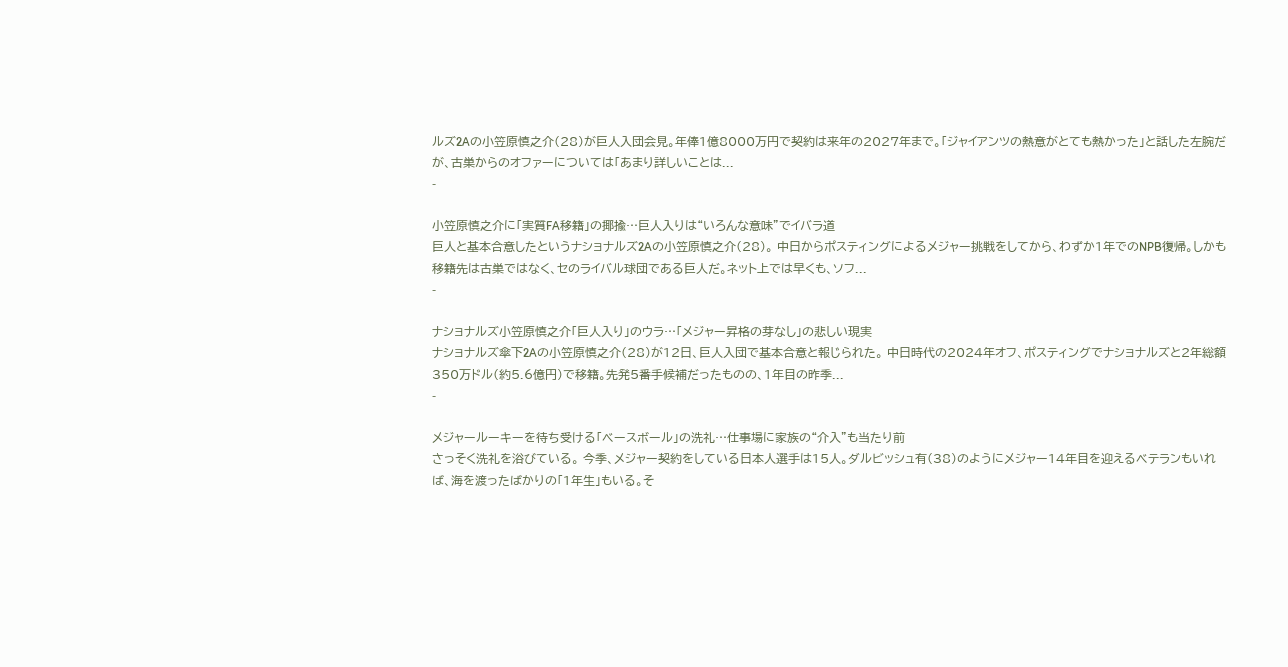ルズ2Aの小笠原慎之介(28)が巨人入団会見。年俸1億8000万円で契約は来年の2027年まで。「ジャイアンツの熱意がとても熱かった」と話した左腕だが、古巣からのオファーについては「あまり詳しいことは...
-

小笠原慎之介に「実質FA移籍」の揶揄…巨人入りは“いろんな意味”でイバラ道
巨人と基本合意したというナショナルズ2Aの小笠原慎之介(28)。 中日からポスティングによるメジャー挑戦をしてから、わずか1年でのNPB復帰。しかも移籍先は古巣ではなく、セのライバル球団である巨人だ。ネット上では早くも、ソフ...
-

ナショナルズ小笠原慎之介「巨人入り」のウラ…「メジャー昇格の芽なし」の悲しい現実
ナショナルズ傘下2Aの小笠原慎之介(28)が12日、巨人入団で基本合意と報じられた。 中日時代の2024年オフ、ポスティングでナショナルズと2年総額350万ドル(約5.6億円)で移籍。先発5番手候補だったものの、1年目の昨季...
-

メジャールーキーを待ち受ける「ベースボール」の洗礼…仕事場に家族の“介入”も当たり前
さっそく洗礼を浴びている。 今季、メジャー契約をしている日本人選手は15人。ダルビッシュ有(38)のようにメジャー14年目を迎えるベテランもいれば、海を渡ったばかりの「1年生」もいる。そ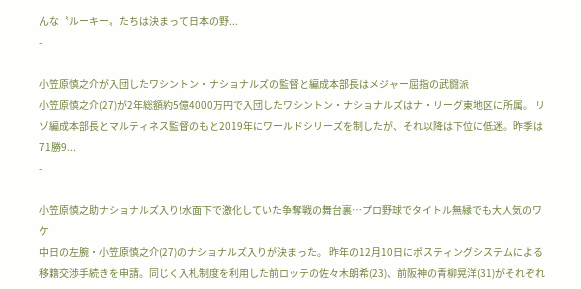んな〝ルーキー〟たちは決まって日本の野...
-

小笠原慎之介が入団したワシントン・ナショナルズの監督と編成本部長はメジャー屈指の武闘派
小笠原慎之介(27)が2年総額約5億4000万円で入団したワシントン・ナショナルズはナ・リーグ東地区に所属。 リゾ編成本部長とマルティネス監督のもと2019年にワールドシリーズを制したが、それ以降は下位に低迷。昨季は71勝9...
-

小笠原慎之助ナショナルズ入り!水面下で激化していた争奪戦の舞台裏…プロ野球でタイトル無縁でも大人気のワケ
中日の左腕・小笠原慎之介(27)のナショナルズ入りが決まった。 昨年の12月10日にポスティングシステムによる移籍交渉手続きを申請。同じく入札制度を利用した前ロッテの佐々木朗希(23)、前阪神の青柳晃洋(31)がそれぞれ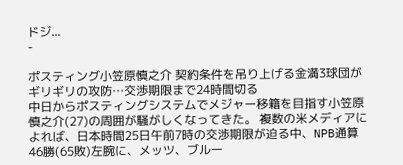ドジ...
-

ポスティング小笠原慎之介 契約条件を吊り上げる金満3球団がギリギリの攻防…交渉期限まで24時間切る
中日からポスティングシステムでメジャー移籍を目指す小笠原慎之介(27)の周囲が騒がしくなってきた。 複数の米メディアによれば、日本時間25日午前7時の交渉期限が迫る中、NPB通算46勝(65敗)左腕に、メッツ、ブルー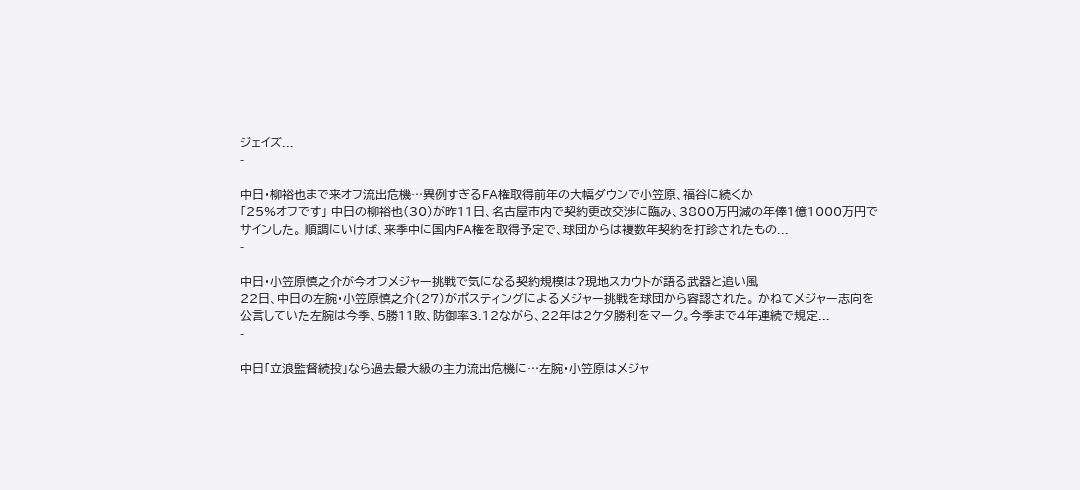ジェイズ...
-

中日・柳裕也まで来オフ流出危機…異例すぎるFA権取得前年の大幅ダウンで小笠原、福谷に続くか
「25%オフです」 中日の柳裕也(30)が昨11日、名古屋市内で契約更改交渉に臨み、3800万円減の年俸1億1000万円でサインした。 順調にいけば、来季中に国内FA権を取得予定で、球団からは複数年契約を打診されたもの...
-

中日・小笠原慎之介が今オフメジャー挑戦で気になる契約規模は?現地スカウトが語る武器と追い風
22日、中日の左腕・小笠原慎之介(27)がポスティングによるメジャー挑戦を球団から容認された。 かねてメジャー志向を公言していた左腕は今季、5勝11敗、防御率3.12ながら、22年は2ケタ勝利をマーク。今季まで4年連続で規定...
-

中日「立浪監督続投」なら過去最大級の主力流出危機に…左腕・小笠原はメジャ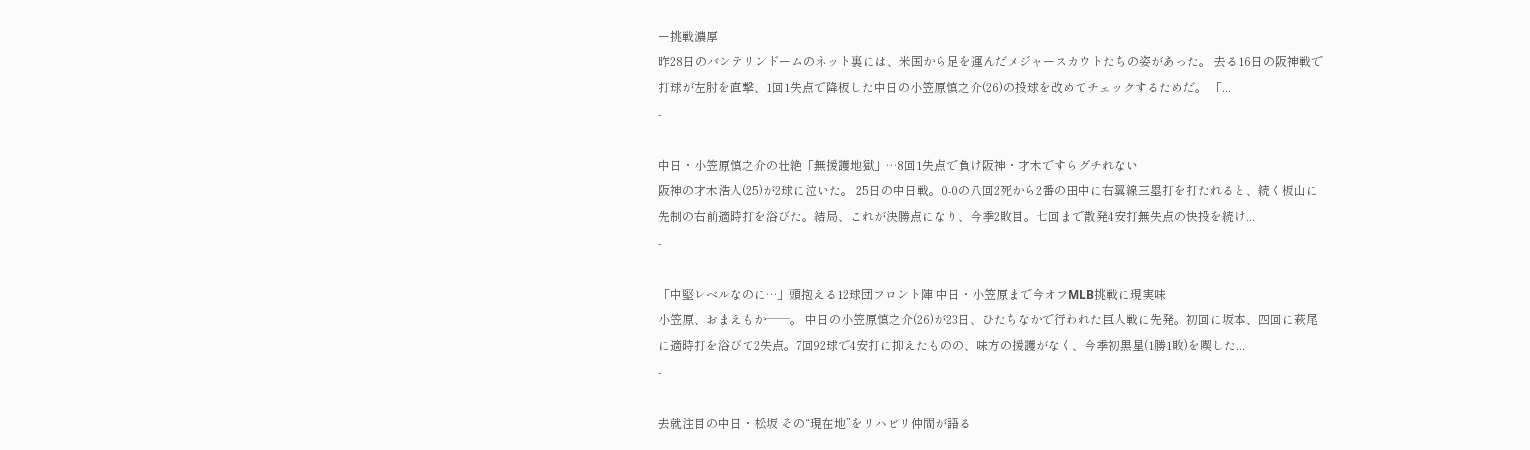ー挑戦濃厚
昨28日のバンテリンドームのネット裏には、米国から足を運んだメジャースカウトたちの姿があった。 去る16日の阪神戦で打球が左肘を直撃、1回1失点で降板した中日の小笠原慎之介(26)の投球を改めてチェックするためだ。 「...
-

中日・小笠原慎之介の壮絶「無援護地獄」…8回1失点で負け阪神・才木ですらグチれない
阪神の才木浩人(25)が2球に泣いた。 25日の中日戦。0-0の八回2死から2番の田中に右翼線三塁打を打たれると、続く板山に先制の右前適時打を浴びた。結局、これが決勝点になり、今季2敗目。七回まで散発4安打無失点の快投を続け...
-

「中堅レベルなのに…」頭抱える12球団フロント陣 中日・小笠原まで今オフMLB挑戦に現実味
小笠原、おまえもか──。 中日の小笠原慎之介(26)が23日、ひたちなかで行われた巨人戦に先発。初回に坂本、四回に萩尾に適時打を浴びて2失点。7回92球で4安打に抑えたものの、味方の援護がなく、今季初黒星(1勝1敗)を喫した...
-

去就注目の中日・松坂 その“現在地”をリハビリ仲間が語る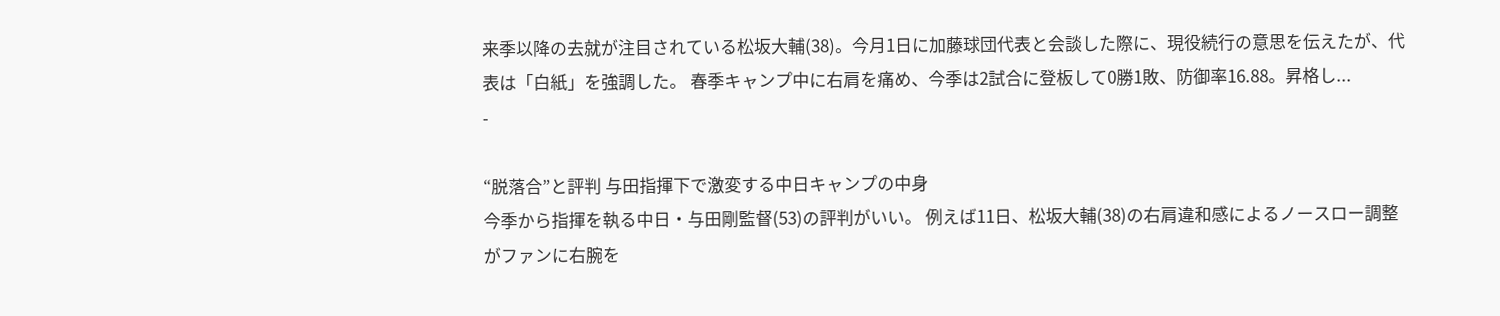来季以降の去就が注目されている松坂大輔(38)。今月1日に加藤球団代表と会談した際に、現役続行の意思を伝えたが、代表は「白紙」を強調した。 春季キャンプ中に右肩を痛め、今季は2試合に登板して0勝1敗、防御率16.88。昇格し...
-

“脱落合”と評判 与田指揮下で激変する中日キャンプの中身
今季から指揮を執る中日・与田剛監督(53)の評判がいい。 例えば11日、松坂大輔(38)の右肩違和感によるノースロー調整がファンに右腕を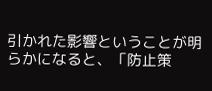引かれた影響ということが明らかになると、「防止策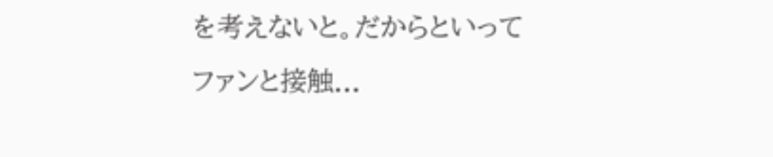を考えないと。だからといってファンと接触...